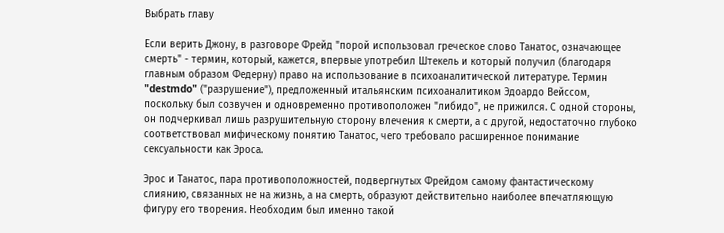Выбрать главу

Если верить Джону, в разговоре Фрейд "порой использовал греческое слово Танатос, означающее смерть" - термин, который, кажется, впервые употребил Штекель и который получил (благодаря главным образом Федерну) право на использование в психоаналитической литературе. Термин "destmdo" ("разрушение"), предложенный итальянским психоаналитиком Эдоардо Вейссом, поскольку был созвучен и одновременно противоположен "либидо", не прижился. С одной стороны, он подчеркивал лишь разрушительную сторону влечения к смерти, а с другой, недостаточно глубоко соответствовал мифическому понятию Танатос, чего требовало расширенное понимание сексуальности как Эроса.

Эрос и Танатос, пара противоположностей, подвергнутых Фрейдом самому фантастическому слиянию, связанных не на жизнь, а на смерть, образуют действительно наиболее впечатляющую фигуру его творения. Необходим был именно такой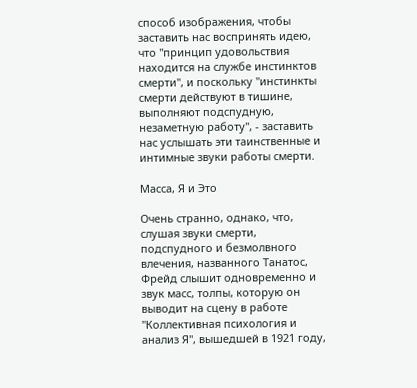способ изображения, чтобы заставить нас воспринять идею, что "принцип удовольствия находится на службе инстинктов смерти", и поскольку "инстинкты смерти действуют в тишине, выполняют подспудную, незаметную работу", - заставить нас услышать эти таинственные и интимные звуки работы смерти.

Масса, Я и Это

Очень странно, однако, что, слушая звуки смерти, подспудного и безмолвного влечения, названного Танатос, Фрейд слышит одновременно и звук масс, толпы, которую он выводит на сцену в работе "Коллективная психология и анализ Я", вышедшей в 1921 году,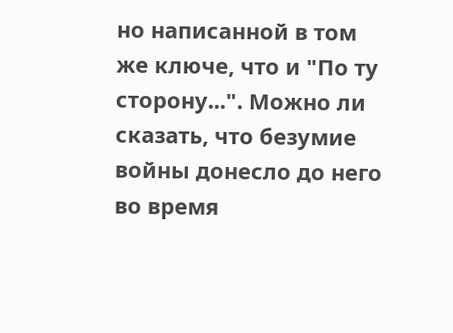но написанной в том же ключе, что и "По ту сторону...". Можно ли сказать, что безумие войны донесло до него во время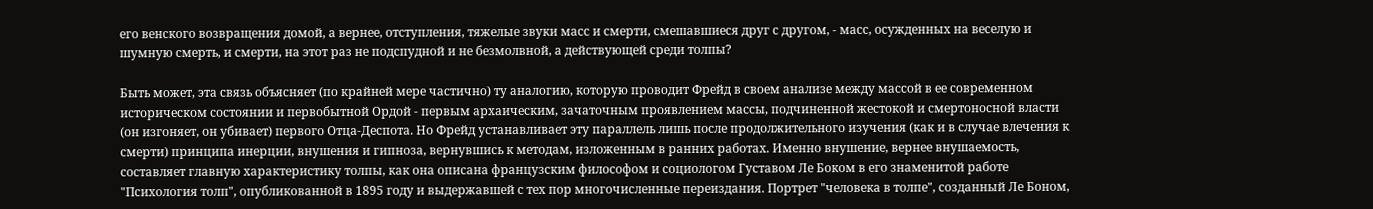его венского возвращения домой, а вернее, отступления, тяжелые звуки масс и смерти, смешавшиеся друг с другом, - масс, осужденных на веселую и шумную смерть, и смерти, на этот раз не подспудной и не безмолвной, а действующей среди толпы?

Быть может, эта связь объясняет (по крайней мере частично) ту аналогию, которую проводит Фрейд в своем анализе между массой в ее современном историческом состоянии и первобытной Ордой - первым архаическим, зачаточным проявлением массы, подчиненной жестокой и смертоносной власти (он изгоняет, он убивает) первого Отца-Деспота. Но Фрейд устанавливает эту параллель лишь после продолжительного изучения (как и в случае влечения к смерти) принципа инерции, внушения и гипноза, вернувшись к методам, изложенным в ранних работах. Именно внушение, вернее внушаемость, составляет главную характеристику толпы, как она описана французским философом и социологом Густавом Ле Боком в его знаменитой работе "Психология толп", опубликованной в 1895 году и выдержавшей с тех пор многочисленные переиздания. Портрет "человека в толпе", созданный Ле Боном,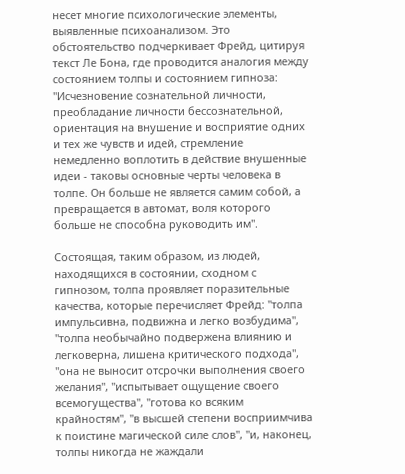несет многие психологические элементы, выявленные психоанализом. Это обстоятельство подчеркивает Фрейд, цитируя текст Ле Бона, где проводится аналогия между состоянием толпы и состоянием гипноза: "Исчезновение сознательной личности, преобладание личности бессознательной, ориентация на внушение и восприятие одних и тех же чувств и идей, стремление немедленно воплотить в действие внушенные идеи - таковы основные черты человека в толпе. Он больше не является самим собой, а превращается в автомат, воля которого больше не способна руководить им".

Состоящая, таким образом, из людей, находящихся в состоянии, сходном с гипнозом, толпа проявляет поразительные качества, которые перечисляет Фрейд: "толпа импульсивна, подвижна и легко возбудима", "толпа необычайно подвержена влиянию и легковерна, лишена критического подхода", "она не выносит отсрочки выполнения своего желания", "испытывает ощущение своего всемогущества", "готова ко всяким крайностям", "в высшей степени восприимчива к поистине магической силе слов", "и, наконец, толпы никогда не жаждали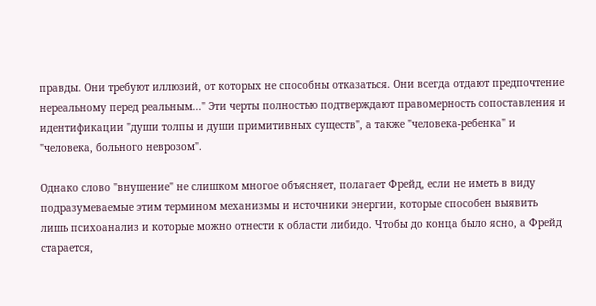правды. Они требуют иллюзий, от которых не способны отказаться. Они всегда отдают предпочтение нереальному перед реальным..." Эти черты полностью подтверждают правомерность сопоставления и идентификации "души толпы и души примитивных существ", а также "человека-ребенка" и "человека, больного неврозом".

Однако слово "внушение" не слишком многое объясняет, полагает Фрейд, если не иметь в виду подразумеваемые этим термином механизмы и источники энергии, которые способен выявить лишь психоанализ и которые можно отнести к области либидо. Чтобы до конца было ясно, а Фрейд старается,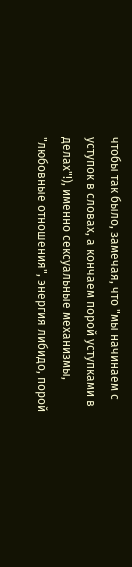чтобы так было, замечая, что "мы начинаем с уступок в словах, а кончаем порой уступками в делах"!), именно сексуальные механизмы, "любовные отношения", энергия либидо, порой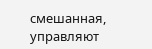смешанная, управляют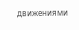движениями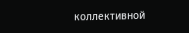коллективной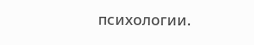психологии.